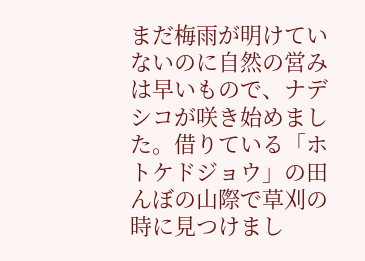まだ梅雨が明けていないのに自然の営みは早いもので、ナデシコが咲き始めました。借りている「ホトケドジョウ」の田んぼの山際で草刈の時に見つけまし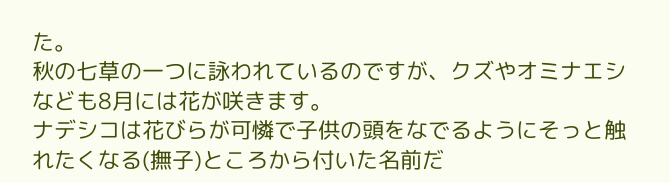た。
秋の七草の一つに詠われているのですが、クズやオミナエシなども8月には花が咲きます。
ナデシコは花びらが可憐で子供の頭をなでるようにそっと触れたくなる(撫子)ところから付いた名前だ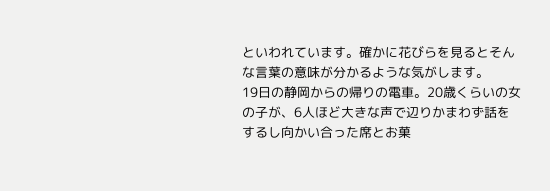といわれています。確かに花びらを見るとそんな言葉の意味が分かるような気がします。
19日の静岡からの帰りの電車。20歳くらいの女の子が、6人ほど大きな声で辺りかまわず話をするし向かい合った席とお菓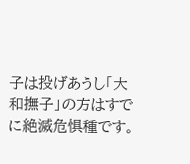子は投げあうし「大和撫子」の方はすでに絶滅危惧種です。